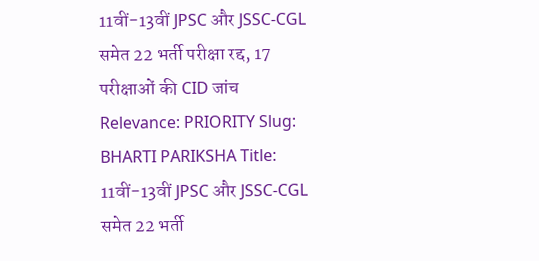11वीं-13वीं JPSC और JSSC-CGL समेत 22 भर्ती परीक्षा रद्द, 17 परीक्षाओं की CID जांच
Relevance: PRIORITY Slug: BHARTI PARIKSHA Title: 11वीं-13वीं JPSC और JSSC-CGL समेत 22 भर्ती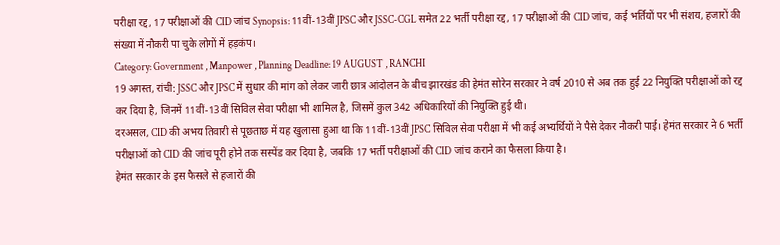परीक्षा रद्द, 17 परीक्षाओं की CID जांच Synopsis: 11वीं-13वीं JPSC और JSSC-CGL समेत 22 भर्ती परीक्षा रद्द, 17 परीक्षाओं की CID जांच, कई भर्तियों पर भी संशय, हजारों की संख्या में नौकरी पा चुके लोगों में हड़कंप।
Category: Government , Manpower , Planning Deadline: 19 AUGUST , RANCHI
19 अगस्त, रांची: JSSC और JPSC में सुधार की मांग को लेकर जारी छात्र आंदोलन के बीच झारखंड की हेमंत सोरेन सरकार ने वर्ष 2010 से अब तक हुई 22 नियुक्ति परीक्षाओं को रद्द कर दिया है, जिनमें 11वीं-13वीं सिविल सेवा परीक्षा भी शामिल है, जिसमें कुल 342 अधिकारियों की नियुक्ति हुई थी।
दरअसल, CID की अभय तिवारी से पूछताछ में यह खुलासा हुआ था कि 11वीं-13वीं JPSC सिविल सेवा परीक्षा में भी कई अभ्यर्थियों ने पैसे देकर नौकरी पाई। हेमंत सरकार ने 6 भर्ती परीक्षाओं को CID की जांच पूरी होने तक सस्पेंड कर दिया है, जबकि 17 भर्ती परीक्षाओं की CID जांच कराने का फैसला किया है।
हेमंत सरकार के इस फैसले से हजारों की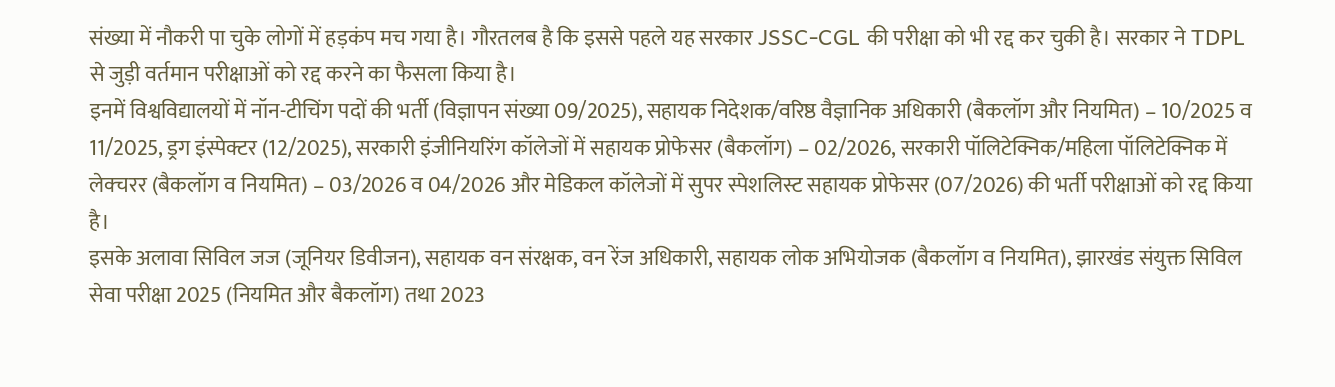संख्या में नौकरी पा चुके लोगों में हड़कंप मच गया है। गौरतलब है कि इससे पहले यह सरकार JSSC-CGL की परीक्षा को भी रद्द कर चुकी है। सरकार ने TDPL से जुड़ी वर्तमान परीक्षाओं को रद्द करने का फैसला किया है।
इनमें विश्वविद्यालयों में नॉन-टीचिंग पदों की भर्ती (विज्ञापन संख्या 09/2025), सहायक निदेशक/वरिष्ठ वैज्ञानिक अधिकारी (बैकलॉग और नियमित) – 10/2025 व 11/2025, ड्रग इंस्पेक्टर (12/2025), सरकारी इंजीनियरिंग कॉलेजों में सहायक प्रोफेसर (बैकलॉग) – 02/2026, सरकारी पॉलिटेक्निक/महिला पॉलिटेक्निक में लेक्चरर (बैकलॉग व नियमित) – 03/2026 व 04/2026 और मेडिकल कॉलेजों में सुपर स्पेशलिस्ट सहायक प्रोफेसर (07/2026) की भर्ती परीक्षाओं को रद्द किया है।
इसके अलावा सिविल जज (जूनियर डिवीजन), सहायक वन संरक्षक, वन रेंज अधिकारी, सहायक लोक अभियोजक (बैकलॉग व नियमित), झारखंड संयुक्त सिविल सेवा परीक्षा 2025 (नियमित और बैकलॉग) तथा 2023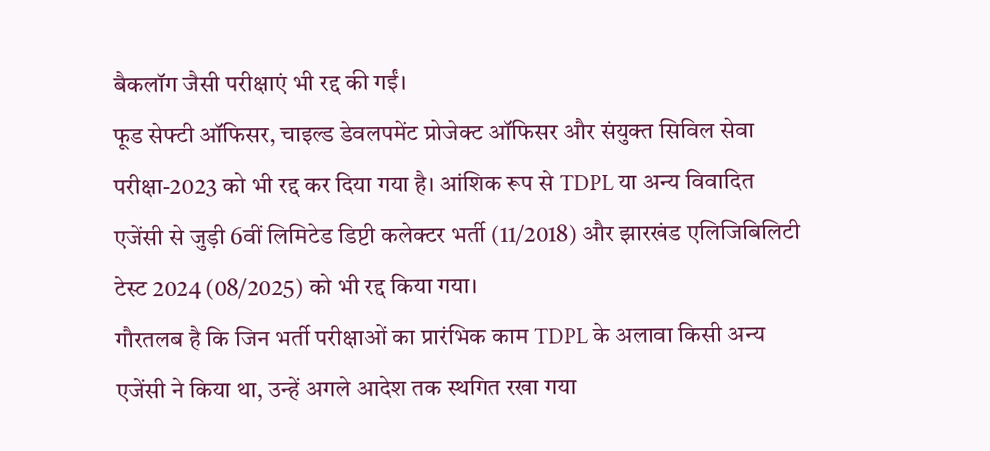बैकलॉग जैसी परीक्षाएं भी रद्द की गईं।
फूड सेफ्टी ऑफिसर, चाइल्ड डेवलपमेंट प्रोजेक्ट ऑफिसर और संयुक्त सिविल सेवा परीक्षा-2023 को भी रद्द कर दिया गया है। आंशिक रूप से TDPL या अन्य विवादित एजेंसी से जुड़ी 6वीं लिमिटेड डिप्टी कलेक्टर भर्ती (11/2018) और झारखंड एलिजिबिलिटी टेस्ट 2024 (08/2025) को भी रद्द किया गया।
गौरतलब है कि जिन भर्ती परीक्षाओं का प्रारंभिक काम TDPL के अलावा किसी अन्य एजेंसी ने किया था, उन्हें अगले आदेश तक स्थगित रखा गया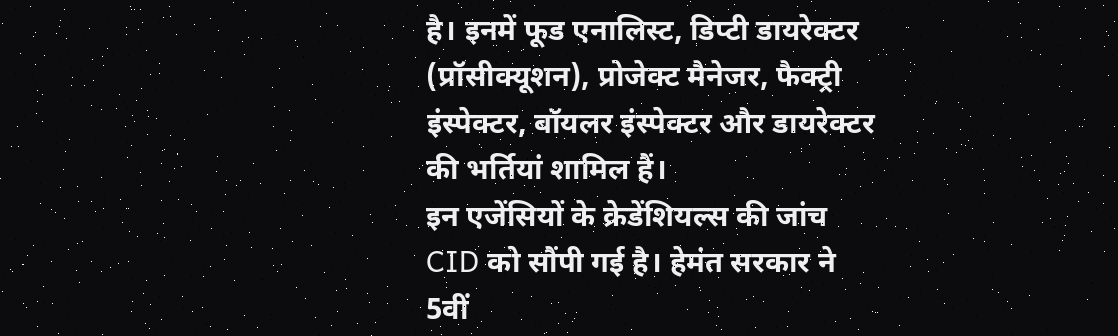है। इनमें फूड एनालिस्ट, डिप्टी डायरेक्टर (प्रॉसीक्यूशन), प्रोजेक्ट मैनेजर, फैक्ट्री इंस्पेक्टर, बॉयलर इंस्पेक्टर और डायरेक्टर की भर्तियां शामिल हैं।
इन एजेंसियों के क्रेडेंशियल्स की जांच CID को सौंपी गई है। हेमंत सरकार ने 5वीं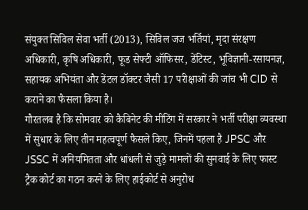संयुक्त सिविल सेवा भर्ती (2013), सिविल जज भर्तियां, मृदा संरक्षण अधिकारी, कृषि अधिकारी, फूड सेफ्टी ऑफिसर, डेंटिस्ट, भूविज्ञानी-रसायनज्ञ, सहायक अभियंता और डेंटल डॉक्टर जैसी 17 परीक्षाओं की जांच भी CID से कराने का फैसला किया है।
गौरतलब है कि सोमवार को कैबिनेट की मीटिंग में सरकार ने भर्ती परीक्षा व्यवस्था में सुधार के लिए तीन महत्वपूर्ण फैसले किए, जिनमें पहला है JPSC और JSSC में अनियमितता और धांधली से जुड़े मामलों की सुनवाई के लिए फास्ट ट्रैक कोर्ट का गठन करने के लिए हाईकोर्ट से अनुरोध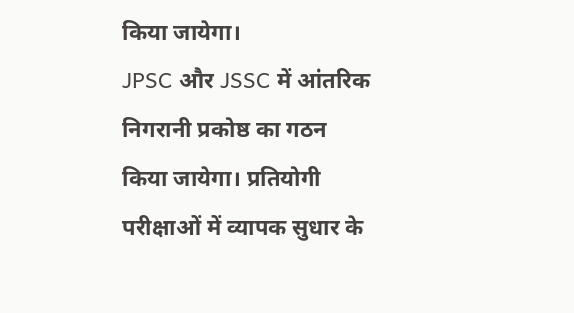किया जायेगा।
JPSC और JSSC में आंतरिक निगरानी प्रकोष्ठ का गठन किया जायेगा। प्रतियोगी परीक्षाओं में व्यापक सुधार के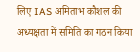लिए IAS अमिताभ कौशल की अध्यक्षता में समिति का गठन किया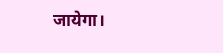जायेगा।